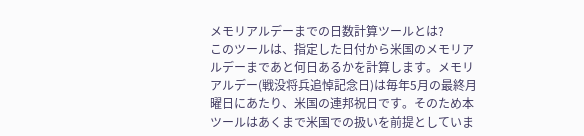メモリアルデーまでの日数計算ツールとは?
このツールは、指定した日付から米国のメモリアルデーまであと何日あるかを計算します。メモリアルデー(戦没将兵追悼記念日)は毎年5月の最終月曜日にあたり、米国の連邦祝日です。そのため本ツールはあくまで米国での扱いを前提としていま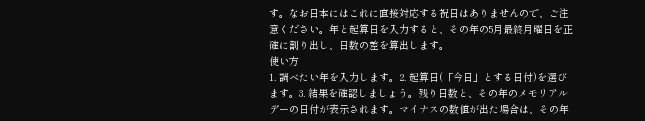す。なお日本にはこれに直接対応する祝日はありませんので、ご注意ください。年と起算日を入力すると、その年の5月最終月曜日を正確に割り出し、日数の差を算出します。
使い方
1. 調べたい年を入力します。2. 起算日(「今日」とする日付)を選びます。3. 結果を確認しましょう。残り日数と、その年のメモリアルデーの日付が表示されます。マイナスの数値が出た場合は、その年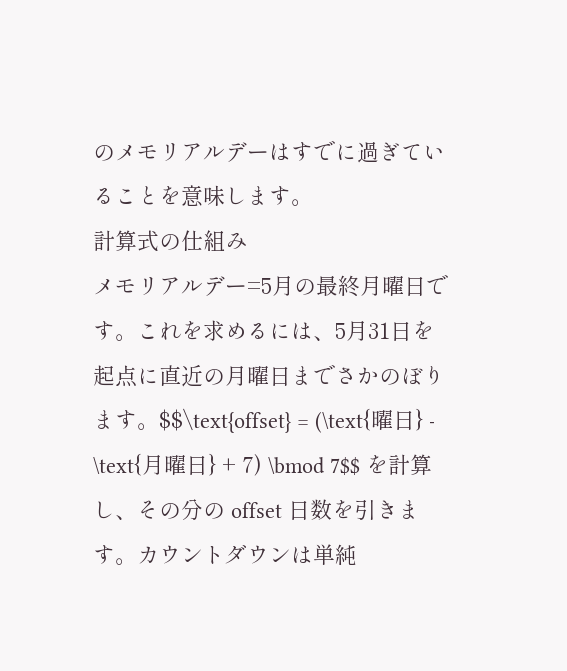のメモリアルデーはすでに過ぎていることを意味します。
計算式の仕組み
メモリアルデー=5月の最終月曜日です。これを求めるには、5月31日を起点に直近の月曜日までさかのぼります。$$\text{offset} = (\text{曜日} - \text{月曜日} + 7) \bmod 7$$ を計算し、その分の offset 日数を引きます。カウントダウンは単純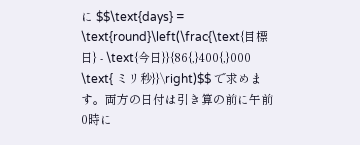に $$\text{days} = \text{round}\left(\frac{\text{目標日} - \text{今日}}{86{,}400{,}000 \text{ ミリ秒}}\right)$$ で求めます。両方の日付は引き算の前に午前0時に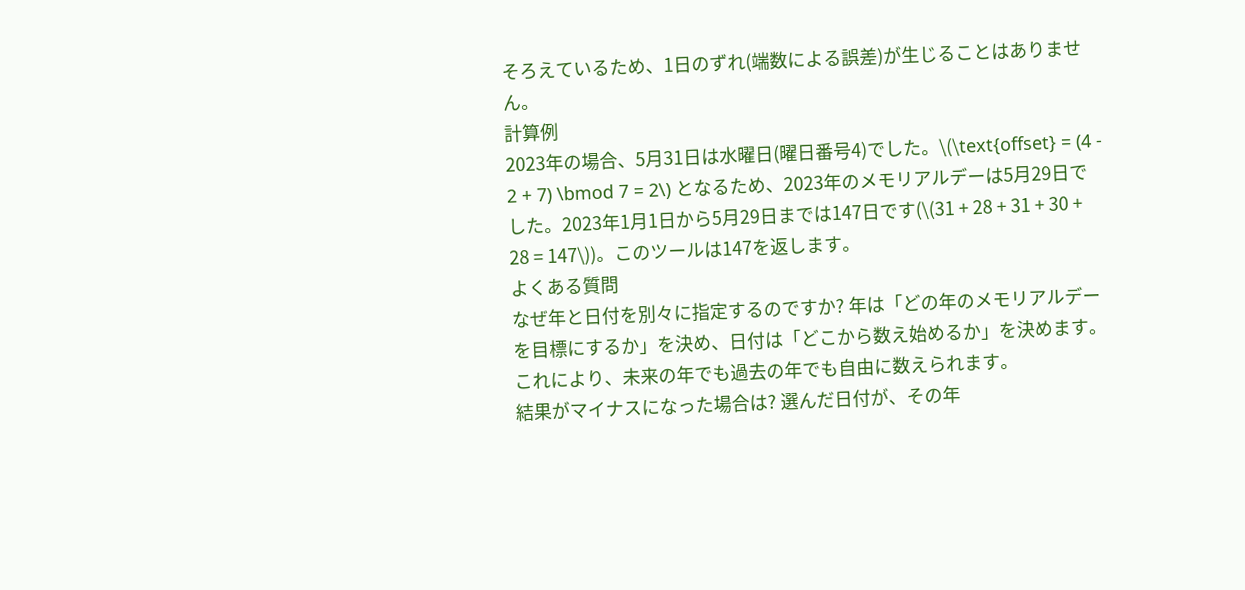そろえているため、1日のずれ(端数による誤差)が生じることはありません。
計算例
2023年の場合、5月31日は水曜日(曜日番号4)でした。\(\text{offset} = (4 - 2 + 7) \bmod 7 = 2\) となるため、2023年のメモリアルデーは5月29日でした。2023年1月1日から5月29日までは147日です(\(31 + 28 + 31 + 30 + 28 = 147\))。このツールは147を返します。
よくある質問
なぜ年と日付を別々に指定するのですか? 年は「どの年のメモリアルデーを目標にするか」を決め、日付は「どこから数え始めるか」を決めます。これにより、未来の年でも過去の年でも自由に数えられます。
結果がマイナスになった場合は? 選んだ日付が、その年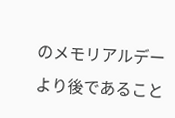のメモリアルデーより後であること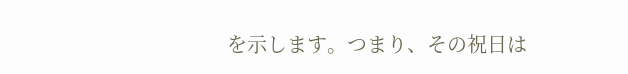を示します。つまり、その祝日は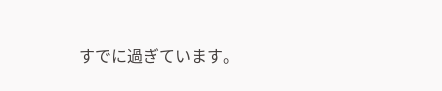すでに過ぎています。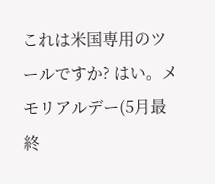これは米国専用のツールですか? はい。メモリアルデー(5月最終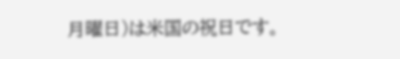月曜日)は米国の祝日です。